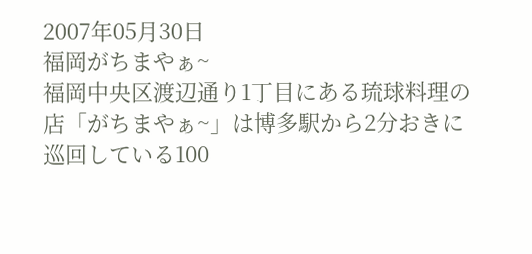2007年05月30日
福岡がちまやぁ~
福岡中央区渡辺通り1丁目にある琉球料理の店「がちまやぁ~」は博多駅から2分おきに巡回している100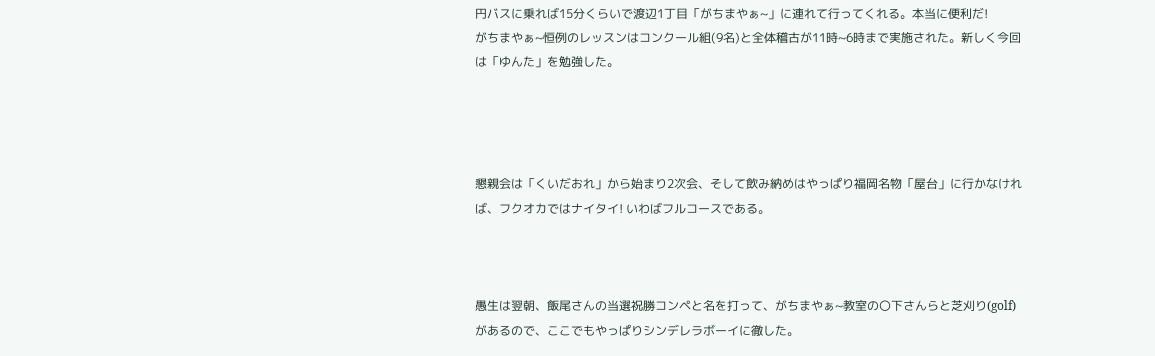円バスに乗れば15分くらいで渡辺1丁目「がちまやぁ~」に連れて行ってくれる。本当に便利だ!
がちまやぁ~恒例のレッスンはコンクール組(9名)と全体稽古が11時~6時まで実施された。新しく今回は「ゆんた」を勉強した。




懇親会は「くいだおれ」から始まり2次会、そして飲み納めはやっぱり福岡名物「屋台」に行かなければ、フクオカではナイタイ! いわばフルコースである。



愚生は翌朝、飯尾さんの当選祝勝コンペと名を打って、がちまやぁ~教室の〇下さんらと芝刈り(golf)があるので、ここでもやっぱりシンデレラボーイに徹した。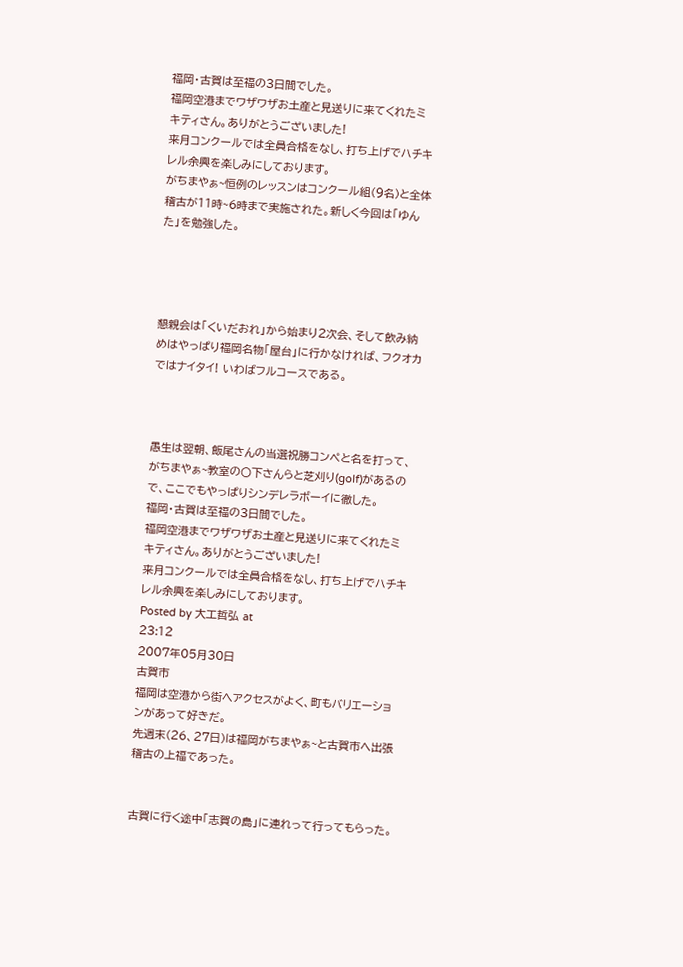福岡・古賀は至福の3日間でした。
福岡空港までワザワザお土産と見送りに来てくれたミキティさん。ありがとうございました!
来月コンクールでは全員合格をなし、打ち上げでハチキレル余興を楽しみにしております。
がちまやぁ~恒例のレッスンはコンクール組(9名)と全体稽古が11時~6時まで実施された。新しく今回は「ゆんた」を勉強した。




懇親会は「くいだおれ」から始まり2次会、そして飲み納めはやっぱり福岡名物「屋台」に行かなければ、フクオカではナイタイ! いわばフルコースである。



愚生は翌朝、飯尾さんの当選祝勝コンペと名を打って、がちまやぁ~教室の〇下さんらと芝刈り(golf)があるので、ここでもやっぱりシンデレラボーイに徹した。
福岡・古賀は至福の3日間でした。
福岡空港までワザワザお土産と見送りに来てくれたミキティさん。ありがとうございました!
来月コンクールでは全員合格をなし、打ち上げでハチキレル余興を楽しみにしております。
Posted by 大工哲弘 at
23:12
2007年05月30日
古賀市
福岡は空港から街へアクセスがよく、町もバリエーションがあって好きだ。
先週末(26、27日)は福岡がちまやぁ~と古賀市へ出張稽古の上福であった。


古賀に行く途中「志賀の島」に連れって行ってもらった。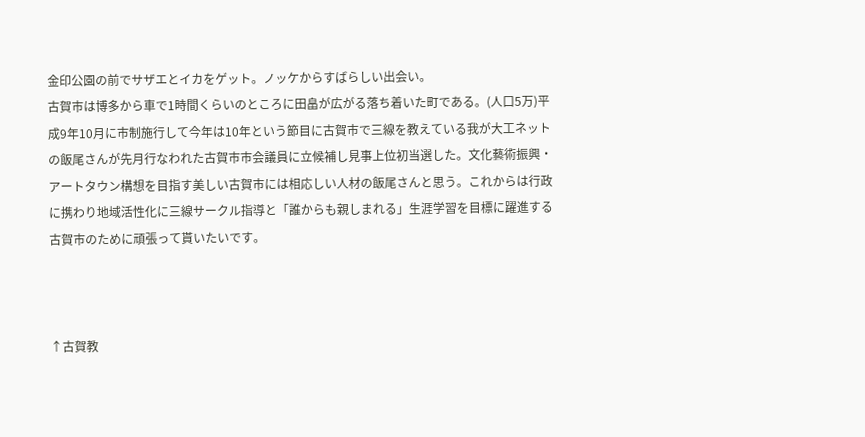金印公園の前でサザエとイカをゲット。ノッケからすばらしい出会い。
古賀市は博多から車で1時間くらいのところに田畠が広がる落ち着いた町である。(人口5万)平成9年10月に市制施行して今年は10年という節目に古賀市で三線を教えている我が大工ネットの飯尾さんが先月行なわれた古賀市市会議員に立候補し見事上位初当選した。文化藝術振興・アートタウン構想を目指す美しい古賀市には相応しい人材の飯尾さんと思う。これからは行政に携わり地域活性化に三線サークル指導と「誰からも親しまれる」生涯学習を目標に躍進する古賀市のために頑張って貰いたいです。



↑古賀教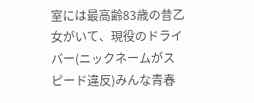室には最高齢83歳の昔乙女がいて、現役のドライバー(ニックネームがスピード違反)みんな青春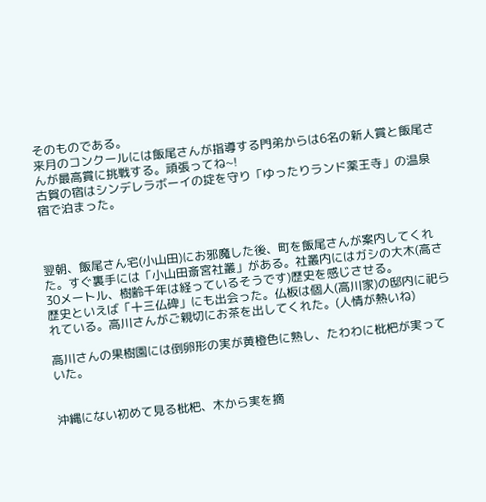そのものである。
来月のコンクールには飯尾さんが指導する門弟からは6名の新人賞と飯尾さんが最高賞に挑戦する。頑張ってね~!
古賀の宿はシンデレラボーイの掟を守り「ゆったりランド薬王寺」の温泉宿で泊まった。



翌朝、飯尾さん宅(小山田)にお邪魔した後、町を飯尾さんが案内してくれた。すぐ裏手には「小山田斎宮社叢」がある。社叢内にはガシの大木(高さ30メートル、樹齢千年は経っているそうです)歴史を感じさせる。
歴史といえば「十三仏碑」にも出会った。仏板は個人(高川家)の邸内に祀られている。高川さんがご親切にお茶を出してくれた。(人情が熱いね)

高川さんの果樹園には倒卵形の実が黄橙色に熟し、たわわに枇杷が実っていた。


沖縄にない初めて見る枇杷、木から実を摘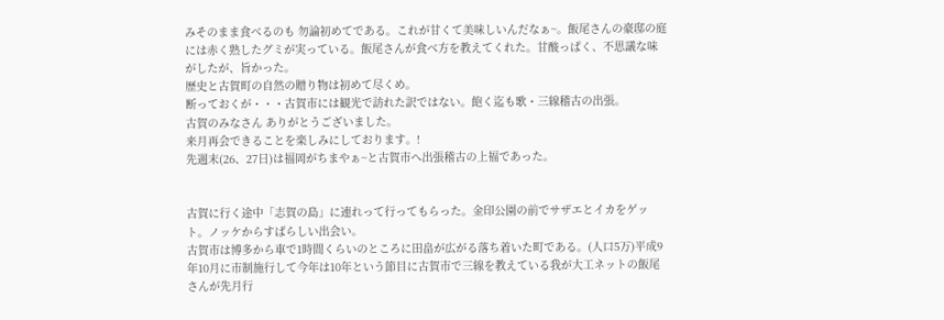みそのまま食べるのも 勿論初めてである。これが甘くて美味しいんだなぁ~。飯尾さんの豪邸の庭には赤く熟したグミが実っている。飯尾さんが食べ方を教えてくれた。甘酸っぱく、不思議な味がしたが、旨かった。
歴史と古賀町の自然の贈り物は初めて尽くめ。
断っておくが・・・古賀市には観光で訪れた訳ではない。飽く迄も歌・三線稽古の出張。
古賀のみなさん ありがとうございました。
来月再会できることを楽しみにしております。!
先週末(26、27日)は福岡がちまやぁ~と古賀市へ出張稽古の上福であった。


古賀に行く途中「志賀の島」に連れって行ってもらった。金印公園の前でサザエとイカをゲット。ノッケからすばらしい出会い。
古賀市は博多から車で1時間くらいのところに田畠が広がる落ち着いた町である。(人口5万)平成9年10月に市制施行して今年は10年という節目に古賀市で三線を教えている我が大工ネットの飯尾さんが先月行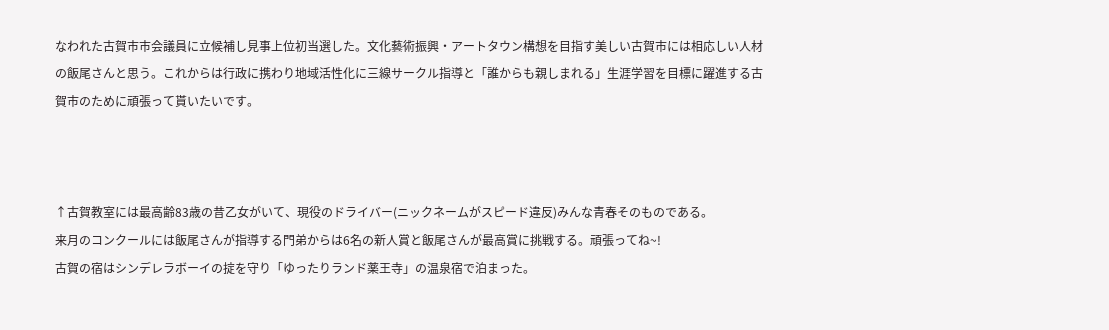なわれた古賀市市会議員に立候補し見事上位初当選した。文化藝術振興・アートタウン構想を目指す美しい古賀市には相応しい人材の飯尾さんと思う。これからは行政に携わり地域活性化に三線サークル指導と「誰からも親しまれる」生涯学習を目標に躍進する古賀市のために頑張って貰いたいです。



↑古賀教室には最高齢83歳の昔乙女がいて、現役のドライバー(ニックネームがスピード違反)みんな青春そのものである。
来月のコンクールには飯尾さんが指導する門弟からは6名の新人賞と飯尾さんが最高賞に挑戦する。頑張ってね~!
古賀の宿はシンデレラボーイの掟を守り「ゆったりランド薬王寺」の温泉宿で泊まった。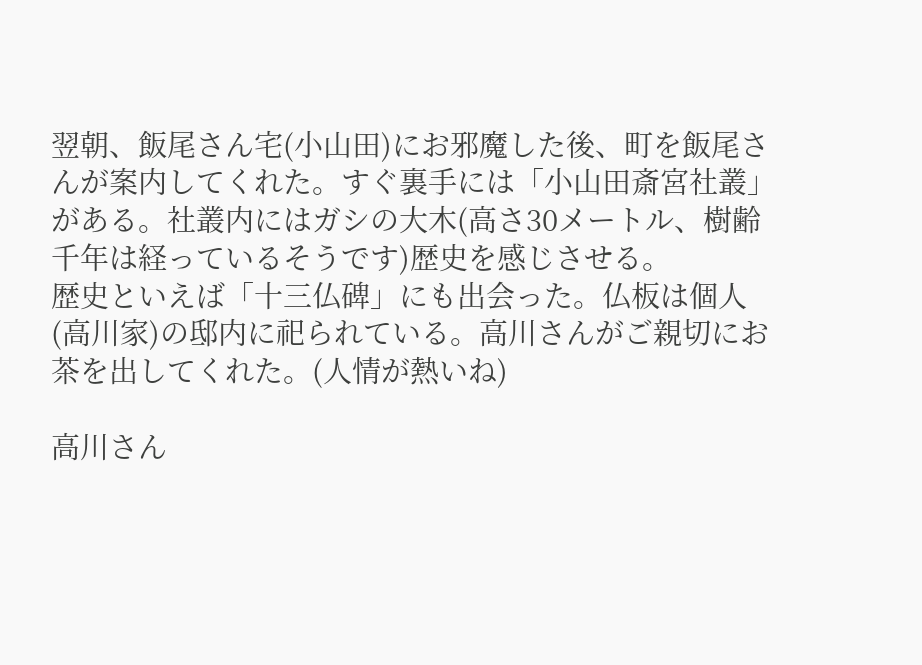翌朝、飯尾さん宅(小山田)にお邪魔した後、町を飯尾さんが案内してくれた。すぐ裏手には「小山田斎宮社叢」がある。社叢内にはガシの大木(高さ30メートル、樹齢千年は経っているそうです)歴史を感じさせる。
歴史といえば「十三仏碑」にも出会った。仏板は個人(高川家)の邸内に祀られている。高川さんがご親切にお茶を出してくれた。(人情が熱いね)

高川さん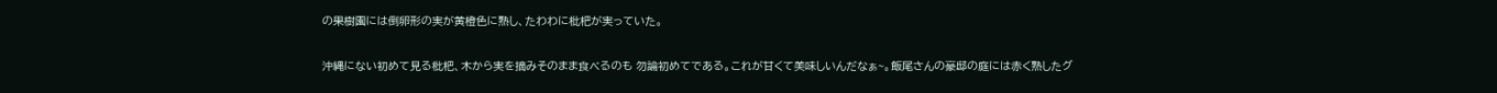の果樹園には倒卵形の実が黄橙色に熟し、たわわに枇杷が実っていた。


沖縄にない初めて見る枇杷、木から実を摘みそのまま食べるのも 勿論初めてである。これが甘くて美味しいんだなぁ~。飯尾さんの豪邸の庭には赤く熟したグ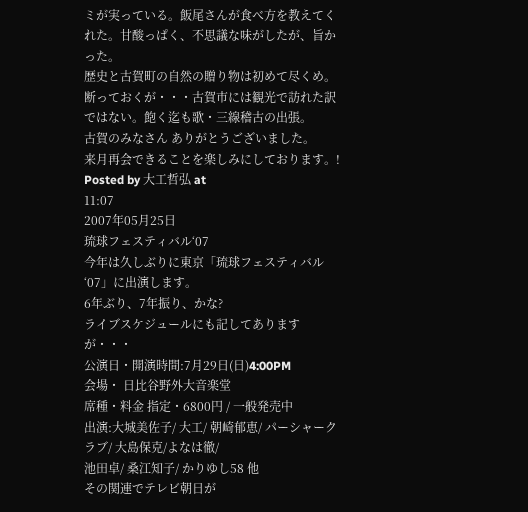ミが実っている。飯尾さんが食べ方を教えてくれた。甘酸っぱく、不思議な味がしたが、旨かった。
歴史と古賀町の自然の贈り物は初めて尽くめ。
断っておくが・・・古賀市には観光で訪れた訳ではない。飽く迄も歌・三線稽古の出張。
古賀のみなさん ありがとうございました。
来月再会できることを楽しみにしております。!
Posted by 大工哲弘 at
11:07
2007年05月25日
琉球フェスティバル‘07
今年は久しぶりに東京「琉球フェスティバル‘07」に出演します。
6年ぶり、7年振り、かな?
ライブスケジュールにも記してありますが・・・
公演日・開演時間:7月29日(日)4:00PM
会場・ 日比谷野外大音楽堂
席種・料金 指定・6800円 / 一般発売中
出演:大城美佐子/ 大工/ 朝崎郁恵/ パーシャークラブ/ 大島保克/よなは徹/
池田卓/ 桑江知子/ かりゆし58 他
その関連でテレビ朝日が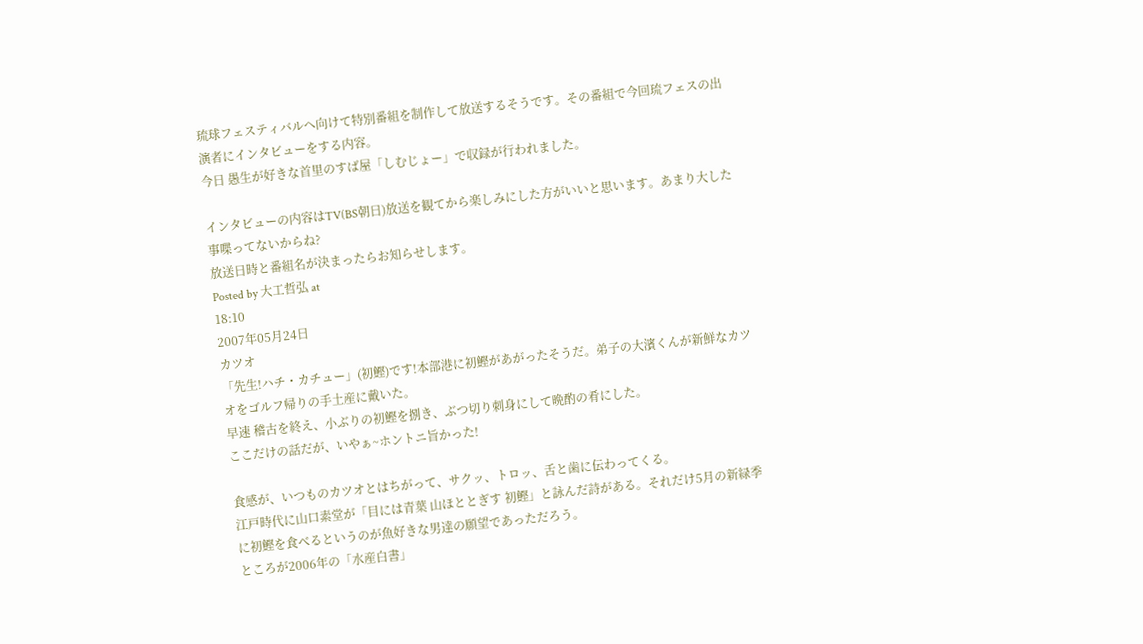琉球フェスティバルへ向けて特別番組を制作して放送するそうです。その番組で今回琉フェスの出演者にインタビューをする内容。
今日 愚生が好きな首里のすば屋「しむじょー」で収録が行われました。

インタビューの内容はTV(BS朝日)放送を観てから楽しみにした方がいいと思います。あまり大した事喋ってないからね?
放送日時と番組名が決まったらお知らせします。
Posted by 大工哲弘 at
18:10
2007年05月24日
カツオ
「先生!ハチ・カチュー」(初鰹)です!本部港に初鰹があがったそうだ。弟子の大濱くんが新鮮なカツオをゴルフ帰りの手土産に戴いた。
早速 稽古を終え、小ぶりの初鰹を捌き、ぶつ切り刺身にして晩酌の肴にした。
ここだけの話だが、いやぁ~ホントニ旨かった!

食感が、いつものカツオとはちがって、サクッ、トロッ、舌と歯に伝わってくる。
江戸時代に山口素堂が「目には青葉 山ほととぎす 初鰹」と詠んだ詩がある。それだけ5月の新緑季に初鰹を食べるというのが魚好きな男達の願望であっただろう。
ところが2006年の「水産白書」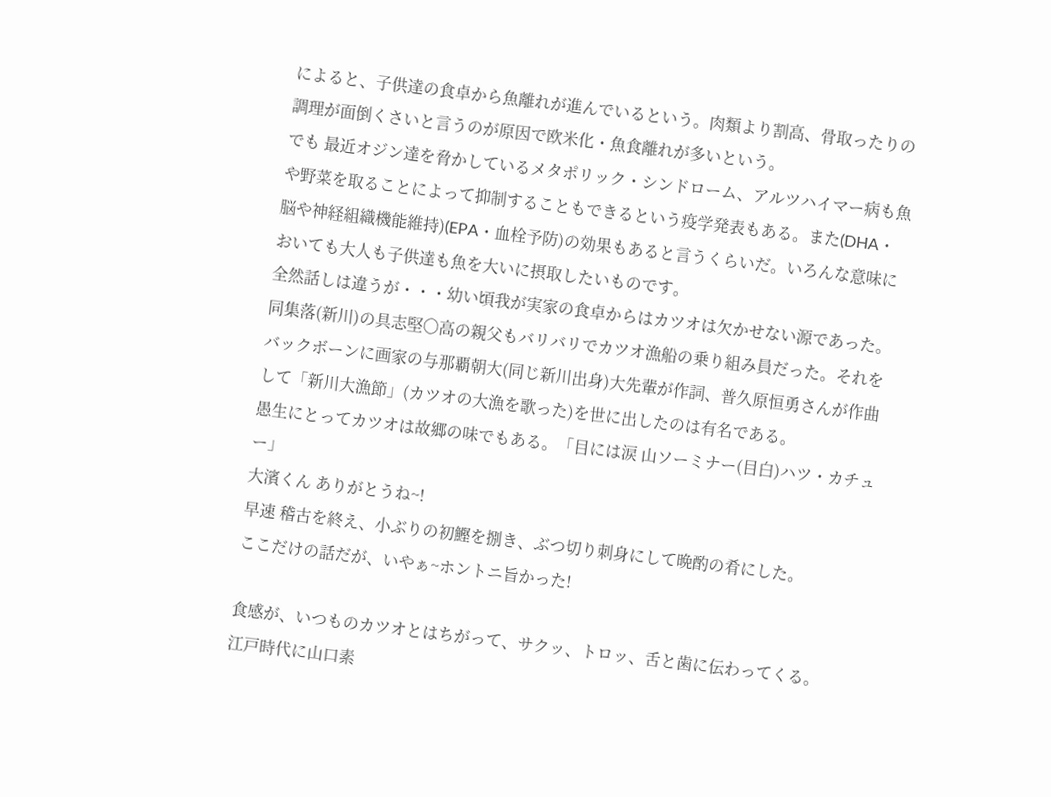によると、子供達の食卓から魚離れが進んでいるという。肉類より割高、骨取ったりの調理が面倒くさいと言うのが原因で欧米化・魚食離れが多いという。
でも 最近オジン達を脅かしているメタポリック・シンドローム、アルツハイマー病も魚や野菜を取ることによって抑制することもできるという疫学発表もある。また(DHA・脳や神経組織機能維持)(EPA・血栓予防)の効果もあると言うくらいだ。いろんな意味においても大人も子供達も魚を大いに摂取したいものです。
全然話しは違うが・・・幼い頃我が実家の食卓からはカツオは欠かせない源であった。同集落(新川)の具志堅〇高の親父もバリバリでカツオ漁船の乗り組み員だった。それをバックボーンに画家の与那覇朝大(同じ新川出身)大先輩が作詞、普久原恒勇さんが作曲して「新川大漁節」(カツオの大漁を歌った)を世に出したのは有名である。
愚生にとってカツオは故郷の味でもある。「目には涙 山ソーミナー(目白)ハツ・カチュー」
大濱くん ありがとうね~!
早速 稽古を終え、小ぶりの初鰹を捌き、ぶつ切り刺身にして晩酌の肴にした。
ここだけの話だが、いやぁ~ホントニ旨かった!

食感が、いつものカツオとはちがって、サクッ、トロッ、舌と歯に伝わってくる。
江戸時代に山口素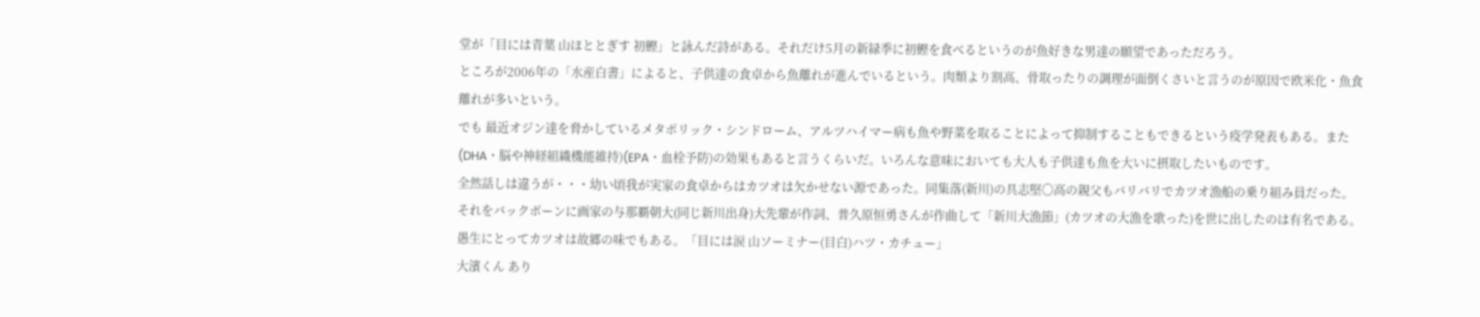堂が「目には青葉 山ほととぎす 初鰹」と詠んだ詩がある。それだけ5月の新緑季に初鰹を食べるというのが魚好きな男達の願望であっただろう。
ところが2006年の「水産白書」によると、子供達の食卓から魚離れが進んでいるという。肉類より割高、骨取ったりの調理が面倒くさいと言うのが原因で欧米化・魚食離れが多いという。
でも 最近オジン達を脅かしているメタポリック・シンドローム、アルツハイマー病も魚や野菜を取ることによって抑制することもできるという疫学発表もある。また(DHA・脳や神経組織機能維持)(EPA・血栓予防)の効果もあると言うくらいだ。いろんな意味においても大人も子供達も魚を大いに摂取したいものです。
全然話しは違うが・・・幼い頃我が実家の食卓からはカツオは欠かせない源であった。同集落(新川)の具志堅〇高の親父もバリバリでカツオ漁船の乗り組み員だった。それをバックボーンに画家の与那覇朝大(同じ新川出身)大先輩が作詞、普久原恒勇さんが作曲して「新川大漁節」(カツオの大漁を歌った)を世に出したのは有名である。
愚生にとってカツオは故郷の味でもある。「目には涙 山ソーミナー(目白)ハツ・カチュー」
大濱くん あり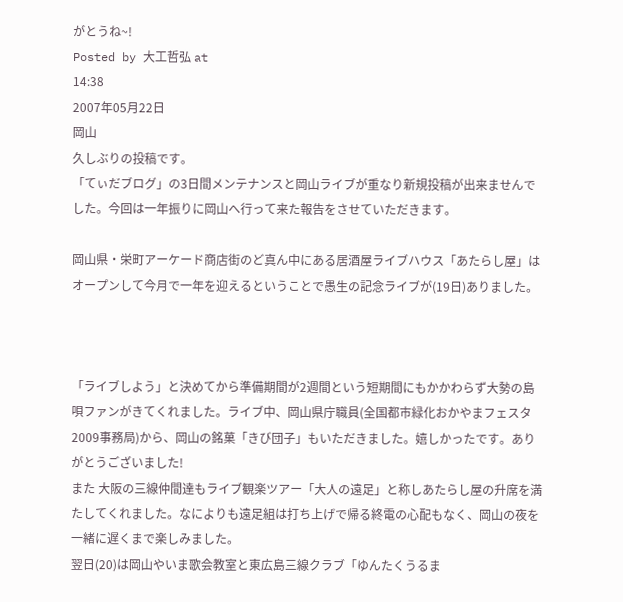がとうね~!
Posted by 大工哲弘 at
14:38
2007年05月22日
岡山
久しぶりの投稿です。
「てぃだブログ」の3日間メンテナンスと岡山ライブが重なり新規投稿が出来ませんでした。今回は一年振りに岡山へ行って来た報告をさせていただきます。

岡山県・栄町アーケード商店街のど真ん中にある居酒屋ライブハウス「あたらし屋」はオープンして今月で一年を迎えるということで愚生の記念ライブが(19日)ありました。



「ライブしよう」と決めてから準備期間が2週間という短期間にもかかわらず大勢の島唄ファンがきてくれました。ライブ中、岡山県庁職員(全国都市緑化おかやまフェスタ2009事務局)から、岡山の銘菓「きび団子」もいただきました。嬉しかったです。ありがとうございました!
また 大阪の三線仲間達もライブ観楽ツアー「大人の遠足」と称しあたらし屋の升席を満たしてくれました。なによりも遠足組は打ち上げで帰る終電の心配もなく、岡山の夜を一緒に遅くまで楽しみました。
翌日(20)は岡山やいま歌会教室と東広島三線クラブ「ゆんたくうるま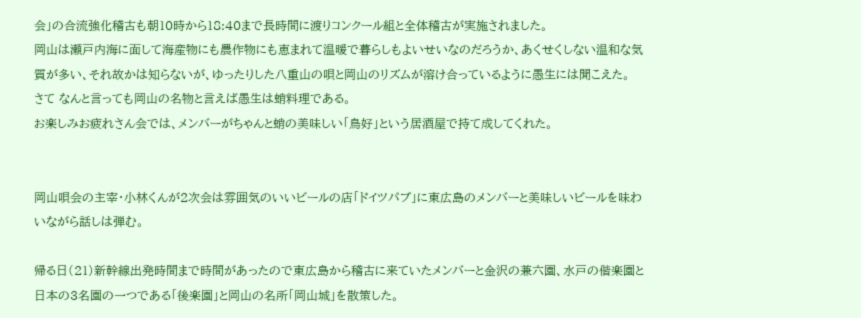会」の合流強化稽古も朝10時から18:40まで長時間に渡りコンクール組と全体稽古が実施されました。
岡山は瀬戸内海に面して海産物にも農作物にも恵まれて温暖で暮らしもよいせいなのだろうか、あくせくしない温和な気質が多い、それ故かは知らないが、ゆったりした八重山の唄と岡山のリズムが溶け合っているように愚生には聞こえた。
さて なんと言っても岡山の名物と言えば愚生は蛸料理である。
お楽しみお疲れさん会では、メンバーがちゃんと蛸の美味しい「鳥好」という居酒屋で持て成してくれた。


岡山唄会の主宰・小林くんが2次会は雰囲気のいいビールの店「ドイツパブ」に東広島のメンバーと美味しいビールを味わいながら話しは弾む。

帰る日(21)新幹線出発時間まで時間があったので東広島から稽古に来ていたメンバーと金沢の兼六園、水戸の偕楽園と日本の3名園の一つである「後楽園」と岡山の名所「岡山城」を散策した。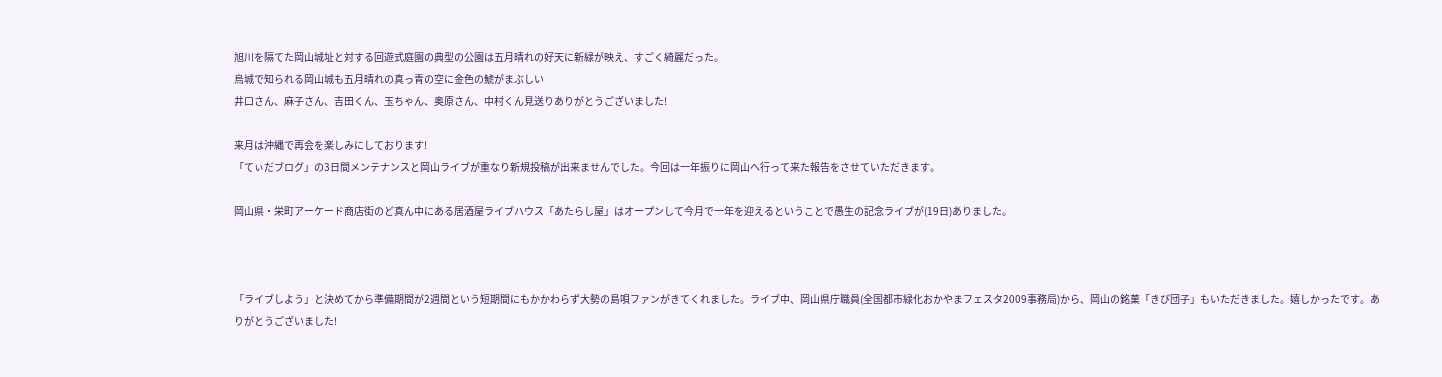旭川を隔てた岡山城址と対する回遊式庭園の典型の公園は五月晴れの好天に新緑が映え、すごく綺麗だった。
烏城で知られる岡山城も五月晴れの真っ青の空に金色の鯱がまぶしい
井口さん、麻子さん、吉田くん、玉ちゃん、奥原さん、中村くん見送りありがとうございました!

来月は沖縄で再会を楽しみにしております!
「てぃだブログ」の3日間メンテナンスと岡山ライブが重なり新規投稿が出来ませんでした。今回は一年振りに岡山へ行って来た報告をさせていただきます。

岡山県・栄町アーケード商店街のど真ん中にある居酒屋ライブハウス「あたらし屋」はオープンして今月で一年を迎えるということで愚生の記念ライブが(19日)ありました。



「ライブしよう」と決めてから準備期間が2週間という短期間にもかかわらず大勢の島唄ファンがきてくれました。ライブ中、岡山県庁職員(全国都市緑化おかやまフェスタ2009事務局)から、岡山の銘菓「きび団子」もいただきました。嬉しかったです。ありがとうございました!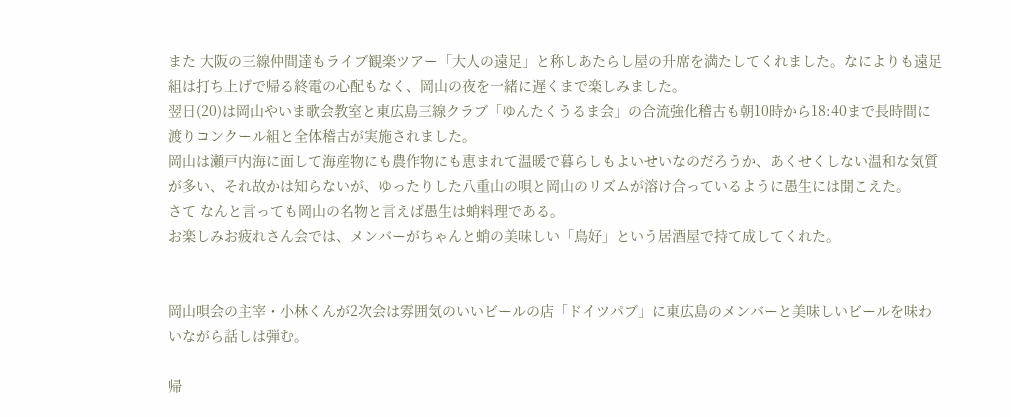また 大阪の三線仲間達もライブ観楽ツアー「大人の遠足」と称しあたらし屋の升席を満たしてくれました。なによりも遠足組は打ち上げで帰る終電の心配もなく、岡山の夜を一緒に遅くまで楽しみました。
翌日(20)は岡山やいま歌会教室と東広島三線クラブ「ゆんたくうるま会」の合流強化稽古も朝10時から18:40まで長時間に渡りコンクール組と全体稽古が実施されました。
岡山は瀬戸内海に面して海産物にも農作物にも恵まれて温暖で暮らしもよいせいなのだろうか、あくせくしない温和な気質が多い、それ故かは知らないが、ゆったりした八重山の唄と岡山のリズムが溶け合っているように愚生には聞こえた。
さて なんと言っても岡山の名物と言えば愚生は蛸料理である。
お楽しみお疲れさん会では、メンバーがちゃんと蛸の美味しい「鳥好」という居酒屋で持て成してくれた。


岡山唄会の主宰・小林くんが2次会は雰囲気のいいビールの店「ドイツパブ」に東広島のメンバーと美味しいビールを味わいながら話しは弾む。

帰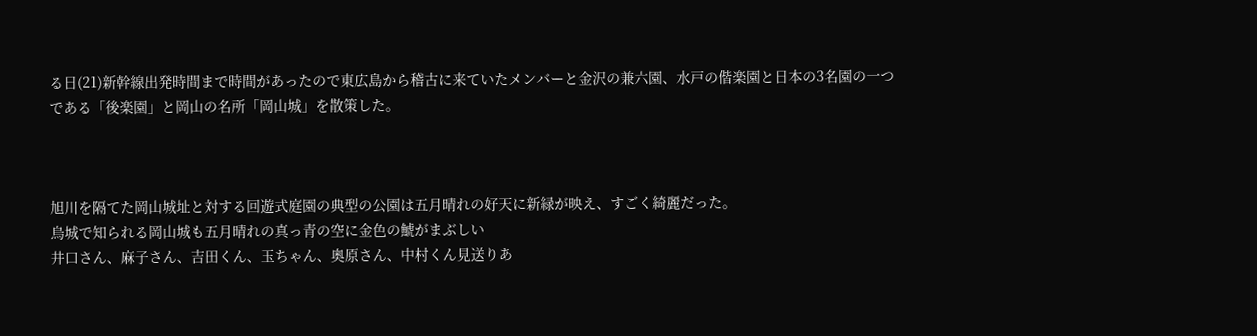る日(21)新幹線出発時間まで時間があったので東広島から稽古に来ていたメンバーと金沢の兼六園、水戸の偕楽園と日本の3名園の一つである「後楽園」と岡山の名所「岡山城」を散策した。



旭川を隔てた岡山城址と対する回遊式庭園の典型の公園は五月晴れの好天に新緑が映え、すごく綺麗だった。
烏城で知られる岡山城も五月晴れの真っ青の空に金色の鯱がまぶしい
井口さん、麻子さん、吉田くん、玉ちゃん、奥原さん、中村くん見送りあ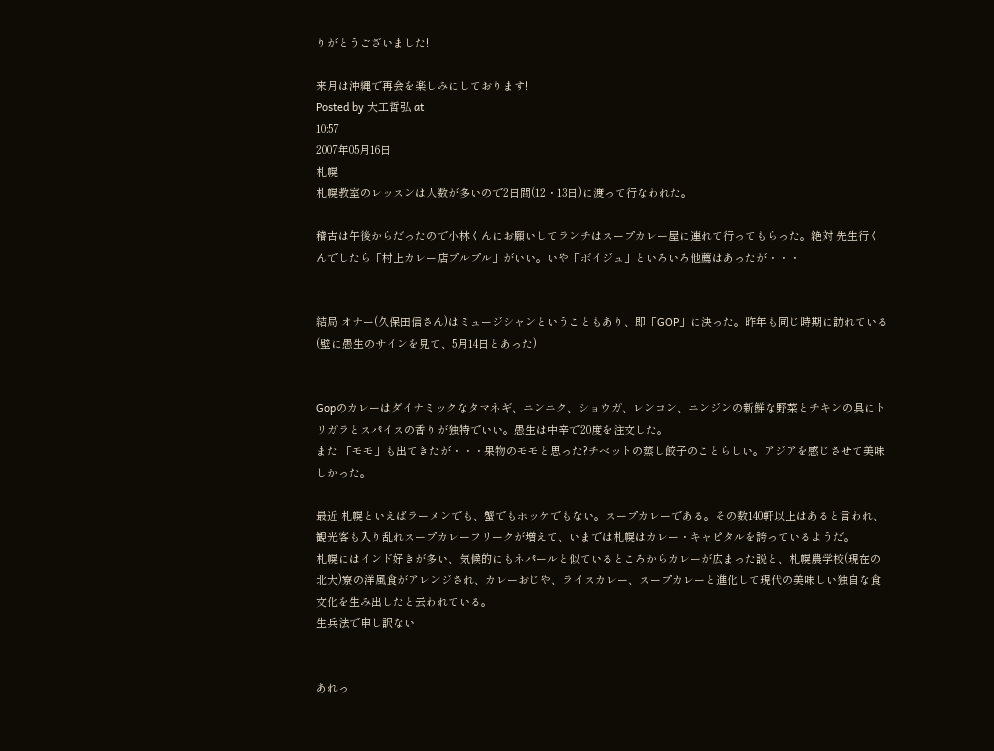りがとうございました!

来月は沖縄で再会を楽しみにしております!
Posted by 大工哲弘 at
10:57
2007年05月16日
札幌
札幌教室のレッスンは人数が多いので2日間(12・13日)に渡って行なわれた。

稽古は午後からだったので小林くんにお願いしてランチはスープカレー屋に連れて行ってもらった。絶対 先生行くんでしたら「村上カレー店プルプル」がいい。いや「ボイジュ」といろいろ他薦はあったが・・・


結局 オナー(久保田信さん)はミュージシャンということもあり、即「GOP」に決った。昨年も同じ時期に訪れている(壁に愚生のサインを見て、5月14日とあった)


Gopのカレーはダイナミックなタマネギ、ニンニク、ショウガ、レンコン、ニンジンの新鮮な野菜とチキンの具にトリガラとスパイスの香りが独特でいい。愚生は中辛で20度を注文した。
また 「モモ」も出てきたが・・・果物のモモと思った?チベットの蒸し餃子のことらしい。アジアを感じさせて美味しかった。

最近 札幌といえばラーメンでも、蟹でもホッケでもない。スープカレーである。その数140軒以上はあると言われ、観光客も入り乱れスープカレーフリークが増えて、いまでは札幌はカレー・キャピタルを誇っているようだ。
札幌にはインド好きが多い、気候的にもネパールと似ているところからカレーが広まった説と、札幌農学校(現在の北大)寮の洋風食がアレンジされ、カレーおじや、ライスカレー、スープカレーと進化して現代の美味しい独自な食文化を生み出したと云われている。
生兵法で申し訳ない


あれっ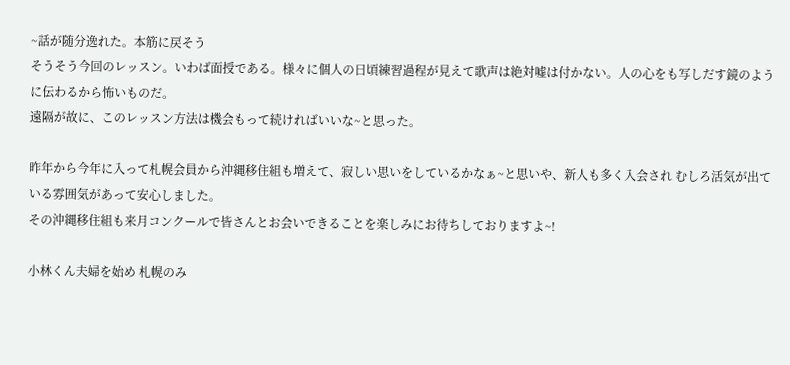~話が随分逸れた。本筋に戻そう
そうそう今回のレッスン。いわば面授である。様々に個人の日頃練習過程が見えて歌声は絶対嘘は付かない。人の心をも写しだす鏡のように伝わるから怖いものだ。
遠隔が故に、このレッスン方法は機会もって続ければいいな~と思った。

昨年から今年に入って札幌会員から沖縄移住組も増えて、寂しい思いをしているかなぁ~と思いや、新人も多く入会され むしろ活気が出ている雰囲気があって安心しました。
その沖縄移住組も来月コンクールで皆さんとお会いできることを楽しみにお待ちしておりますよ~!

小林くん夫婦を始め 札幌のみ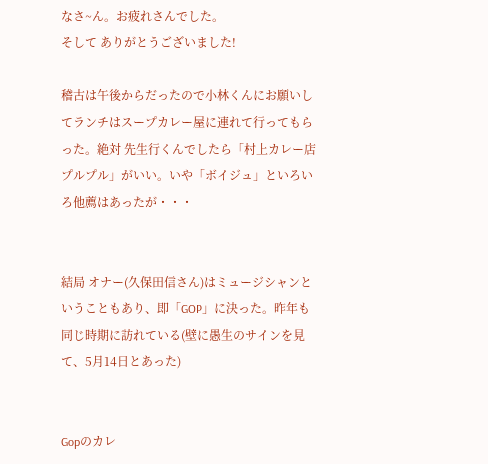なさ~ん。お疲れさんでした。
そして ありがとうございました!

稽古は午後からだったので小林くんにお願いしてランチはスープカレー屋に連れて行ってもらった。絶対 先生行くんでしたら「村上カレー店プルプル」がいい。いや「ボイジュ」といろいろ他薦はあったが・・・


結局 オナー(久保田信さん)はミュージシャンということもあり、即「GOP」に決った。昨年も同じ時期に訪れている(壁に愚生のサインを見て、5月14日とあった)


Gopのカレ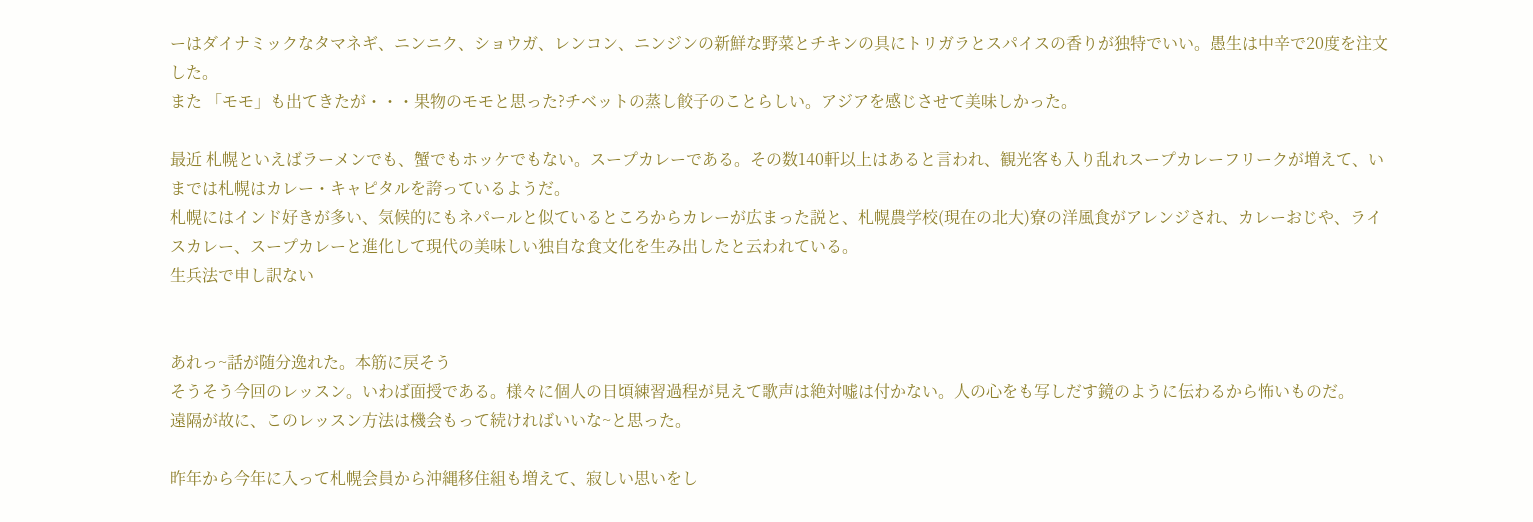ーはダイナミックなタマネギ、ニンニク、ショウガ、レンコン、ニンジンの新鮮な野菜とチキンの具にトリガラとスパイスの香りが独特でいい。愚生は中辛で20度を注文した。
また 「モモ」も出てきたが・・・果物のモモと思った?チベットの蒸し餃子のことらしい。アジアを感じさせて美味しかった。

最近 札幌といえばラーメンでも、蟹でもホッケでもない。スープカレーである。その数140軒以上はあると言われ、観光客も入り乱れスープカレーフリークが増えて、いまでは札幌はカレー・キャピタルを誇っているようだ。
札幌にはインド好きが多い、気候的にもネパールと似ているところからカレーが広まった説と、札幌農学校(現在の北大)寮の洋風食がアレンジされ、カレーおじや、ライスカレー、スープカレーと進化して現代の美味しい独自な食文化を生み出したと云われている。
生兵法で申し訳ない


あれっ~話が随分逸れた。本筋に戻そう
そうそう今回のレッスン。いわば面授である。様々に個人の日頃練習過程が見えて歌声は絶対嘘は付かない。人の心をも写しだす鏡のように伝わるから怖いものだ。
遠隔が故に、このレッスン方法は機会もって続ければいいな~と思った。

昨年から今年に入って札幌会員から沖縄移住組も増えて、寂しい思いをし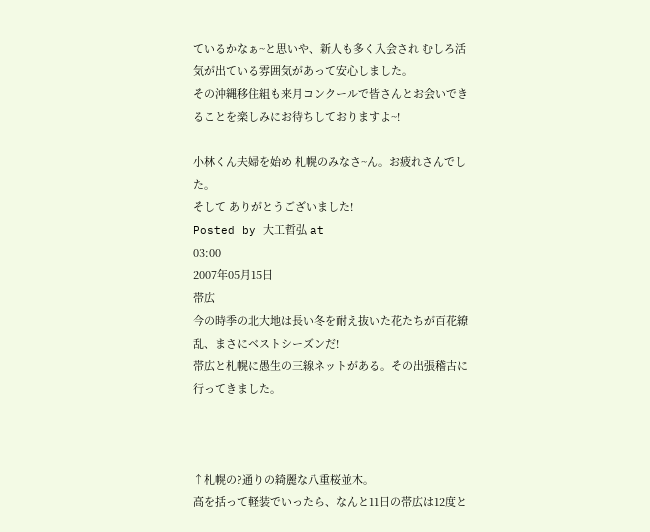ているかなぁ~と思いや、新人も多く入会され むしろ活気が出ている雰囲気があって安心しました。
その沖縄移住組も来月コンクールで皆さんとお会いできることを楽しみにお待ちしておりますよ~!

小林くん夫婦を始め 札幌のみなさ~ん。お疲れさんでした。
そして ありがとうございました!
Posted by 大工哲弘 at
03:00
2007年05月15日
帯広
今の時季の北大地は長い冬を耐え抜いた花たちが百花繚乱、まさにベストシーズンだ!
帯広と札幌に愚生の三線ネットがある。その出張稽古に行ってきました。



↑札幌の?通りの綺麗な八重桜並木。
高を括って軽装でいったら、なんと11日の帯広は12度と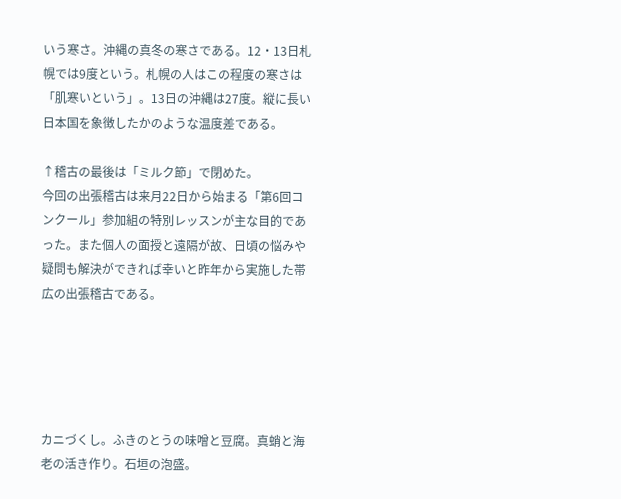いう寒さ。沖縄の真冬の寒さである。12・13日札幌では9度という。札幌の人はこの程度の寒さは「肌寒いという」。13日の沖縄は27度。縦に長い日本国を象徴したかのような温度差である。

↑稽古の最後は「ミルク節」で閉めた。
今回の出張稽古は来月22日から始まる「第6回コンクール」参加組の特別レッスンが主な目的であった。また個人の面授と遠隔が故、日頃の悩みや疑問も解決ができれば幸いと昨年から実施した帯広の出張稽古である。





カニづくし。ふきのとうの味噌と豆腐。真蛸と海老の活き作り。石垣の泡盛。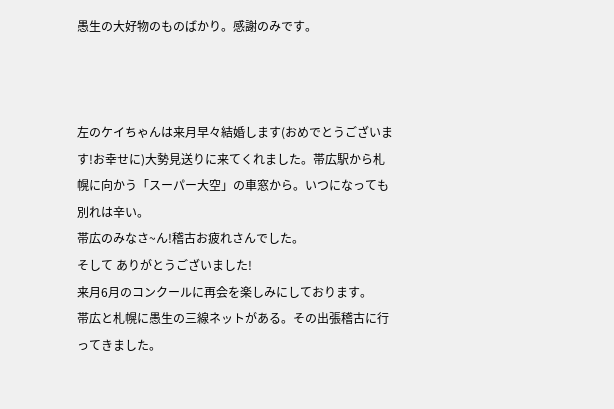愚生の大好物のものばかり。感謝のみです。



左のケイちゃんは来月早々結婚します(おめでとうございます!お幸せに)大勢見送りに来てくれました。帯広駅から札幌に向かう「スーパー大空」の車窓から。いつになっても別れは辛い。
帯広のみなさ~ん!稽古お疲れさんでした。
そして ありがとうございました!
来月6月のコンクールに再会を楽しみにしております。
帯広と札幌に愚生の三線ネットがある。その出張稽古に行ってきました。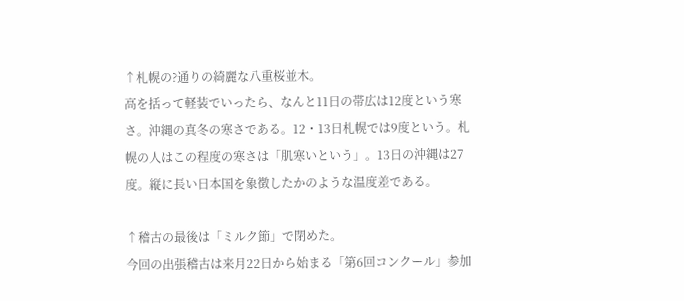↑札幌の?通りの綺麗な八重桜並木。
高を括って軽装でいったら、なんと11日の帯広は12度という寒さ。沖縄の真冬の寒さである。12・13日札幌では9度という。札幌の人はこの程度の寒さは「肌寒いという」。13日の沖縄は27度。縦に長い日本国を象徴したかのような温度差である。

↑稽古の最後は「ミルク節」で閉めた。
今回の出張稽古は来月22日から始まる「第6回コンクール」参加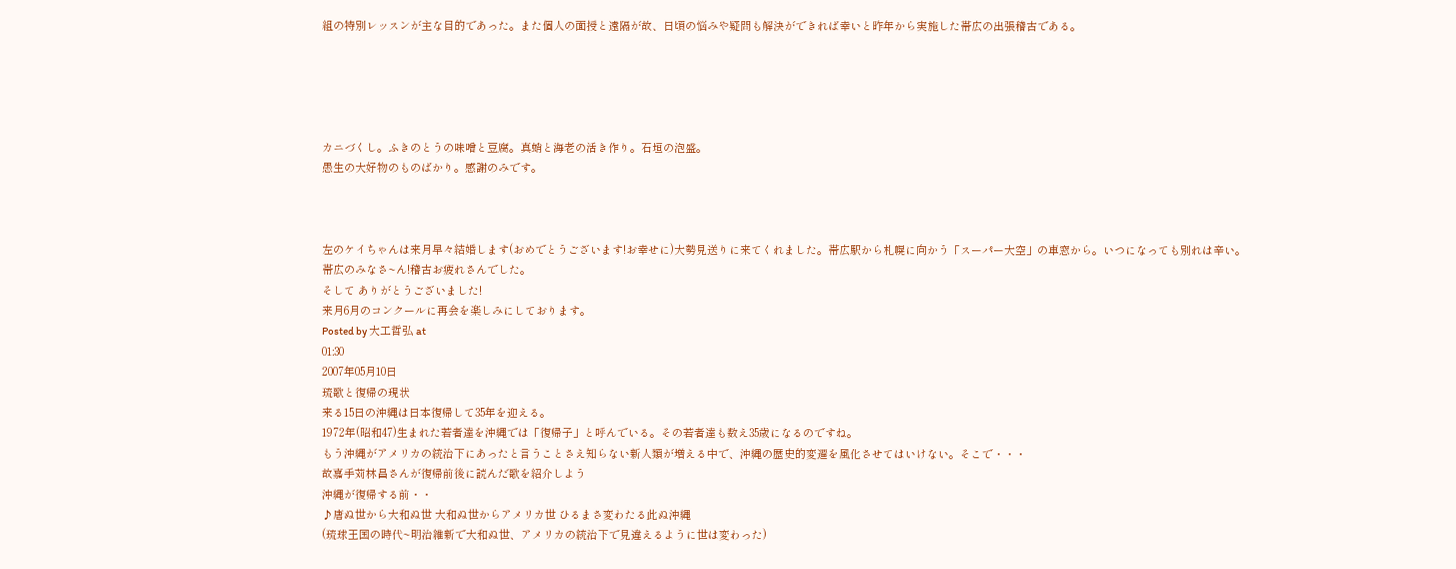組の特別レッスンが主な目的であった。また個人の面授と遠隔が故、日頃の悩みや疑問も解決ができれば幸いと昨年から実施した帯広の出張稽古である。





カニづくし。ふきのとうの味噌と豆腐。真蛸と海老の活き作り。石垣の泡盛。
愚生の大好物のものばかり。感謝のみです。



左のケイちゃんは来月早々結婚します(おめでとうございます!お幸せに)大勢見送りに来てくれました。帯広駅から札幌に向かう「スーパー大空」の車窓から。いつになっても別れは辛い。
帯広のみなさ~ん!稽古お疲れさんでした。
そして ありがとうございました!
来月6月のコンクールに再会を楽しみにしております。
Posted by 大工哲弘 at
01:30
2007年05月10日
琉歌と復帰の現状
来る15日の沖縄は日本復帰して35年を迎える。
1972年(昭和47)生まれた若者達を沖縄では「復帰子」と呼んでいる。その若者達も数え35歳になるのですね。
もう沖縄がアメリカの統治下にあったと言うことさえ知らない新人類が増える中で、沖縄の歴史的変遷を風化させてはいけない。そこで・・・
故嘉手苅林昌さんが復帰前後に読んだ歌を紹介しよう
沖縄が復帰する前・・
♪唐ぬ世から大和ぬ世 大和ぬ世からアメリカ世 ひるまさ変わたる此ぬ沖縄
(琉球王国の時代~明治維新で大和ぬ世、アメリカの統治下で見違えるように世は変わった)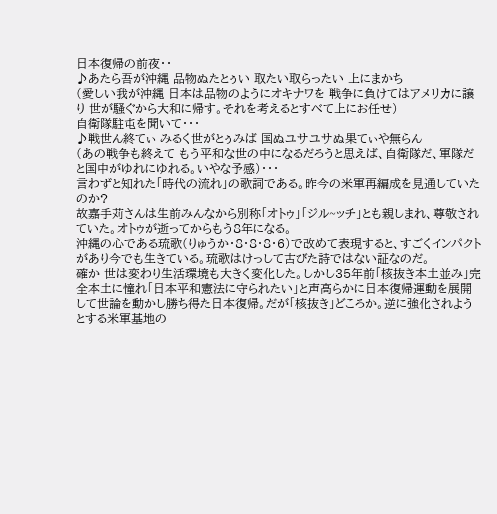日本復帰の前夜・・
♪あたら吾が沖縄 品物ぬたとぅい 取たい取らったい 上にまかち
(愛しい我が沖縄 日本は品物のようにオキナワを 戦争に負けてはアメリカに譲り 世が騒ぐから大和に帰す。それを考えるとすべて上にお任せ)
自衛隊駐屯を聞いて・・・
♪戦世ん終てぃ みるく世がとぅみば 国ぬユサユサぬ果てぃや無らん
(あの戦争も終えて もう平和な世の中になるだろうと思えば、自衛隊だ、軍隊だと国中がゆれにゆれる。いやな予感)・・・
言わずと知れた「時代の流れ」の歌詞である。昨今の米軍再編成を見通していたのか?
故嘉手苅さんは生前みんなから別称「オトゥ」「ジル~ッチ」とも親しまれ、尊敬されていた。オトゥが逝ってからもう8年になる。
沖縄の心である琉歌(りゅうか・8・8・8・6)で改めて表現すると、すごくインパクトがあり今でも生きている。琉歌はけっして古びた詩ではない証なのだ。
確か 世は変わり生活環境も大きく変化した。しかし35年前「核抜き本土並み」完全本土に憧れ「日本平和憲法に守られたい」と声高らかに日本復帰運動を展開して世論を動かし勝ち得た日本復帰。だが「核抜き」どころか。逆に強化されようとする米軍基地の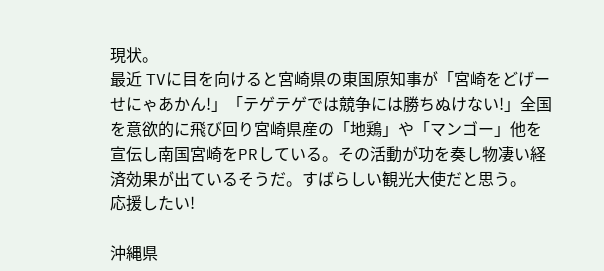現状。
最近 TVに目を向けると宮崎県の東国原知事が「宮崎をどげーせにゃあかん!」「テゲテゲでは競争には勝ちぬけない!」全国を意欲的に飛び回り宮崎県産の「地鶏」や「マンゴー」他を宣伝し南国宮崎をPRしている。その活動が功を奏し物凄い経済効果が出ているそうだ。すばらしい観光大使だと思う。
応援したい!

沖縄県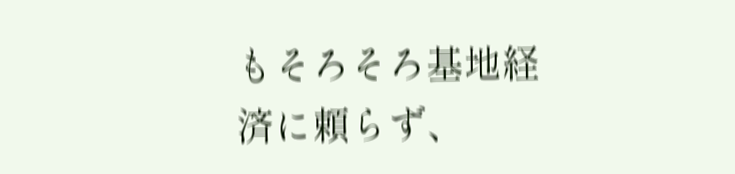もそろそろ基地経済に頼らず、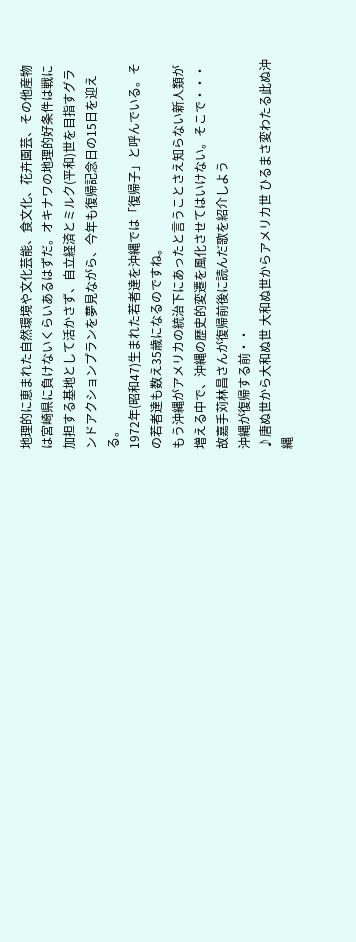地理的に恵まれた自然環境や文化芸能、食文化、花卉園芸、その他産物は宮崎県に負けないくらいあるはずだ。オキナワの地理的好条件は戦に加担する基地として活かさず、自立経済とミルク(平和)世を目指すグランドアクションプランを夢見ながら、今年も復帰記念日の15日を迎える。
1972年(昭和47)生まれた若者達を沖縄では「復帰子」と呼んでいる。その若者達も数え35歳になるのですね。
もう沖縄がアメリカの統治下にあったと言うことさえ知らない新人類が増える中で、沖縄の歴史的変遷を風化させてはいけない。そこで・・・
故嘉手苅林昌さんが復帰前後に読んだ歌を紹介しよう
沖縄が復帰する前・・
♪唐ぬ世から大和ぬ世 大和ぬ世からアメリカ世 ひるまさ変わたる此ぬ沖縄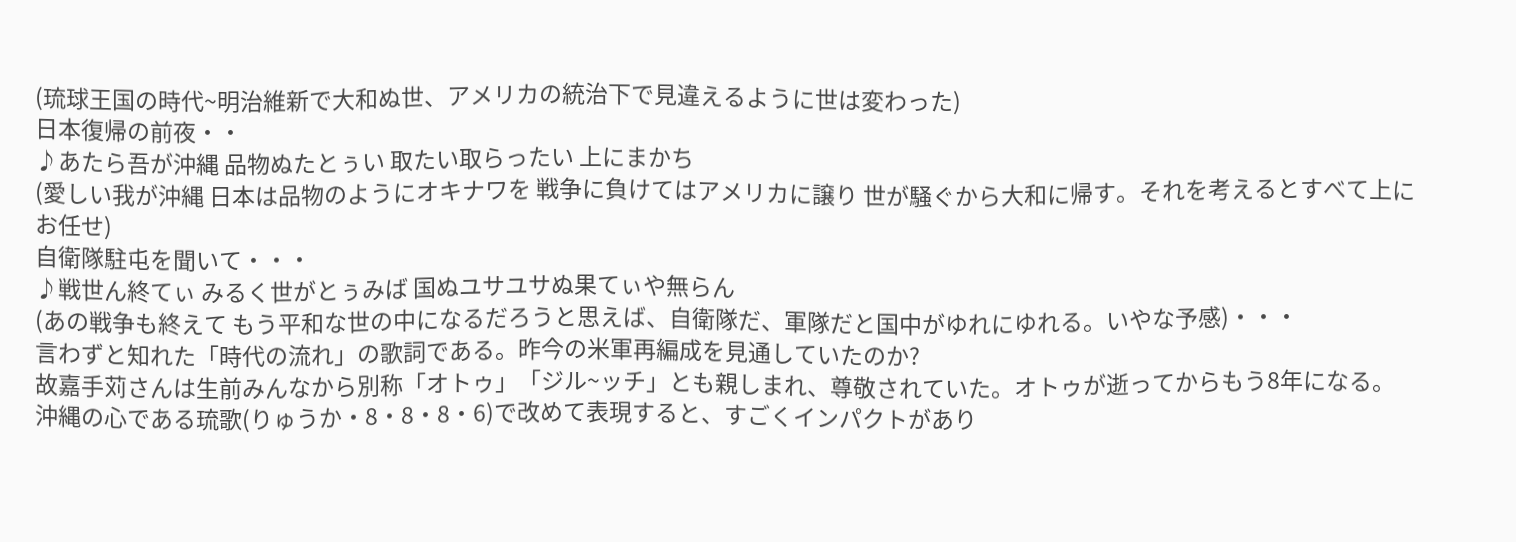(琉球王国の時代~明治維新で大和ぬ世、アメリカの統治下で見違えるように世は変わった)
日本復帰の前夜・・
♪あたら吾が沖縄 品物ぬたとぅい 取たい取らったい 上にまかち
(愛しい我が沖縄 日本は品物のようにオキナワを 戦争に負けてはアメリカに譲り 世が騒ぐから大和に帰す。それを考えるとすべて上にお任せ)
自衛隊駐屯を聞いて・・・
♪戦世ん終てぃ みるく世がとぅみば 国ぬユサユサぬ果てぃや無らん
(あの戦争も終えて もう平和な世の中になるだろうと思えば、自衛隊だ、軍隊だと国中がゆれにゆれる。いやな予感)・・・
言わずと知れた「時代の流れ」の歌詞である。昨今の米軍再編成を見通していたのか?
故嘉手苅さんは生前みんなから別称「オトゥ」「ジル~ッチ」とも親しまれ、尊敬されていた。オトゥが逝ってからもう8年になる。
沖縄の心である琉歌(りゅうか・8・8・8・6)で改めて表現すると、すごくインパクトがあり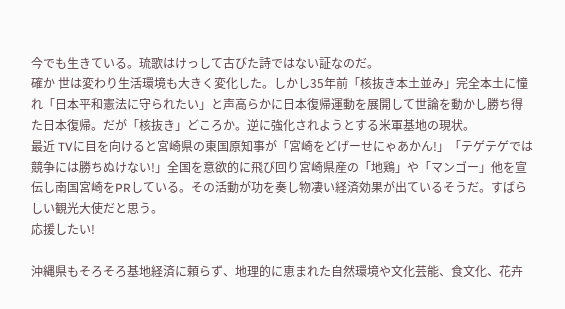今でも生きている。琉歌はけっして古びた詩ではない証なのだ。
確か 世は変わり生活環境も大きく変化した。しかし35年前「核抜き本土並み」完全本土に憧れ「日本平和憲法に守られたい」と声高らかに日本復帰運動を展開して世論を動かし勝ち得た日本復帰。だが「核抜き」どころか。逆に強化されようとする米軍基地の現状。
最近 TVに目を向けると宮崎県の東国原知事が「宮崎をどげーせにゃあかん!」「テゲテゲでは競争には勝ちぬけない!」全国を意欲的に飛び回り宮崎県産の「地鶏」や「マンゴー」他を宣伝し南国宮崎をPRしている。その活動が功を奏し物凄い経済効果が出ているそうだ。すばらしい観光大使だと思う。
応援したい!

沖縄県もそろそろ基地経済に頼らず、地理的に恵まれた自然環境や文化芸能、食文化、花卉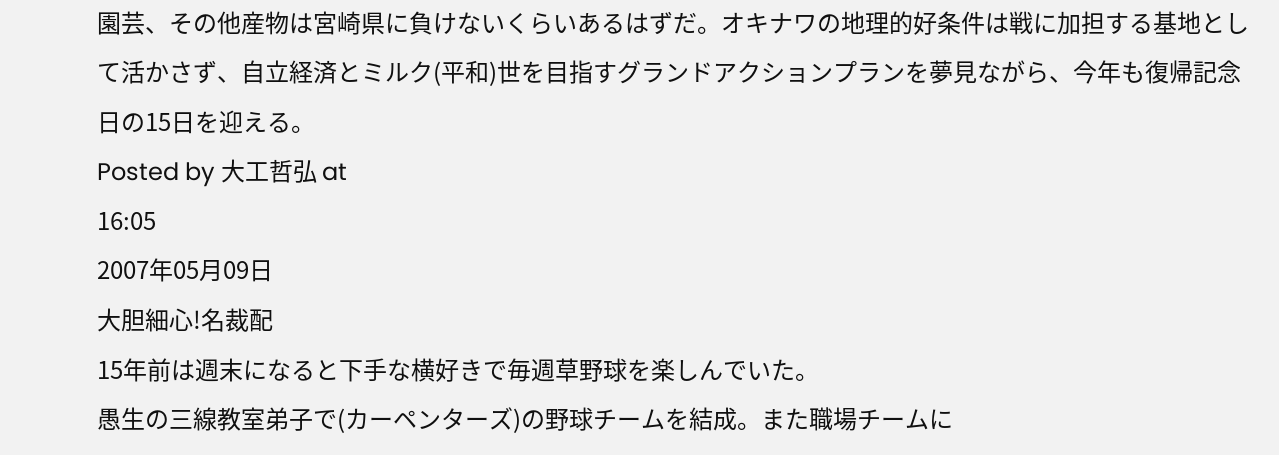園芸、その他産物は宮崎県に負けないくらいあるはずだ。オキナワの地理的好条件は戦に加担する基地として活かさず、自立経済とミルク(平和)世を目指すグランドアクションプランを夢見ながら、今年も復帰記念日の15日を迎える。
Posted by 大工哲弘 at
16:05
2007年05月09日
大胆細心!名裁配
15年前は週末になると下手な横好きで毎週草野球を楽しんでいた。
愚生の三線教室弟子で(カーペンターズ)の野球チームを結成。また職場チームに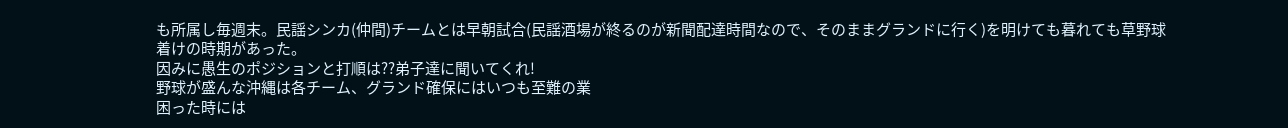も所属し毎週末。民謡シンカ(仲間)チームとは早朝試合(民謡酒場が終るのが新聞配達時間なので、そのままグランドに行く)を明けても暮れても草野球着けの時期があった。
因みに愚生のポジションと打順は??弟子達に聞いてくれ!
野球が盛んな沖縄は各チーム、グランド確保にはいつも至難の業
困った時には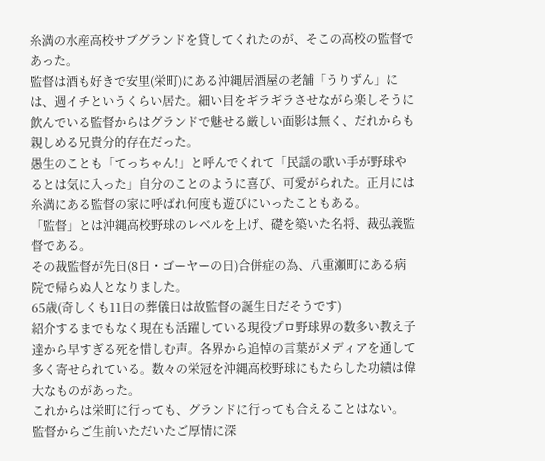糸満の水産高校サブグランドを貸してくれたのが、そこの高校の監督であった。
監督は酒も好きで安里(栄町)にある沖縄居酒屋の老舗「うりずん」には、週イチというくらい居た。細い目をギラギラさせながら楽しそうに飲んでいる監督からはグランドで魅せる厳しい面影は無く、だれからも親しめる兄貴分的存在だった。
愚生のことも「てっちゃん!」と呼んでくれて「民謡の歌い手が野球やるとは気に入った」自分のことのように喜び、可愛がられた。正月には糸満にある監督の家に呼ばれ何度も遊びにいったこともある。
「監督」とは沖縄高校野球のレベルを上げ、礎を築いた名将、裁弘義監督である。
その裁監督が先日(8日・ゴーヤーの日)合併症の為、八重瀬町にある病院で帰らぬ人となりました。
65歳(奇しくも11日の葬儀日は故監督の誕生日だそうです)
紹介するまでもなく現在も活躍している現役プロ野球界の数多い教え子達から早すぎる死を惜しむ声。各界から追悼の言葉がメディアを通して多く寄せられている。数々の栄冠を沖縄高校野球にもたらした功績は偉大なものがあった。
これからは栄町に行っても、グランドに行っても合えることはない。
監督からご生前いただいたご厚情に深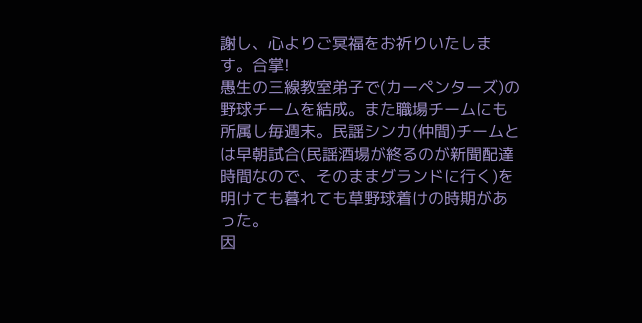謝し、心よりご冥福をお祈りいたします。合掌!
愚生の三線教室弟子で(カーペンターズ)の野球チームを結成。また職場チームにも所属し毎週末。民謡シンカ(仲間)チームとは早朝試合(民謡酒場が終るのが新聞配達時間なので、そのままグランドに行く)を明けても暮れても草野球着けの時期があった。
因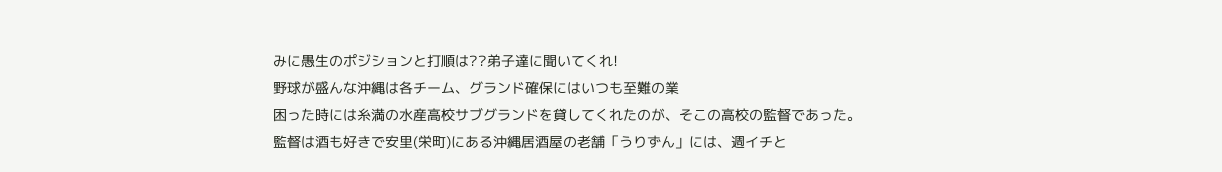みに愚生のポジションと打順は??弟子達に聞いてくれ!
野球が盛んな沖縄は各チーム、グランド確保にはいつも至難の業
困った時には糸満の水産高校サブグランドを貸してくれたのが、そこの高校の監督であった。
監督は酒も好きで安里(栄町)にある沖縄居酒屋の老舗「うりずん」には、週イチと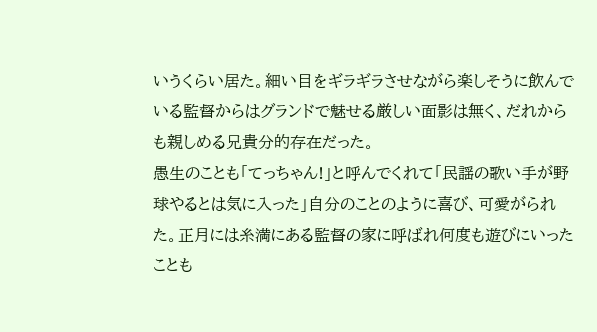いうくらい居た。細い目をギラギラさせながら楽しそうに飲んでいる監督からはグランドで魅せる厳しい面影は無く、だれからも親しめる兄貴分的存在だった。
愚生のことも「てっちゃん!」と呼んでくれて「民謡の歌い手が野球やるとは気に入った」自分のことのように喜び、可愛がられた。正月には糸満にある監督の家に呼ばれ何度も遊びにいったことも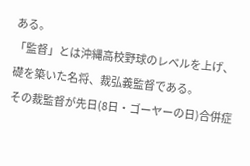ある。
「監督」とは沖縄高校野球のレベルを上げ、礎を築いた名将、裁弘義監督である。
その裁監督が先日(8日・ゴーヤーの日)合併症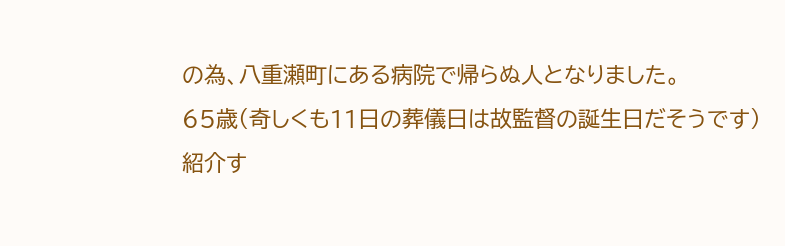の為、八重瀬町にある病院で帰らぬ人となりました。
65歳(奇しくも11日の葬儀日は故監督の誕生日だそうです)
紹介す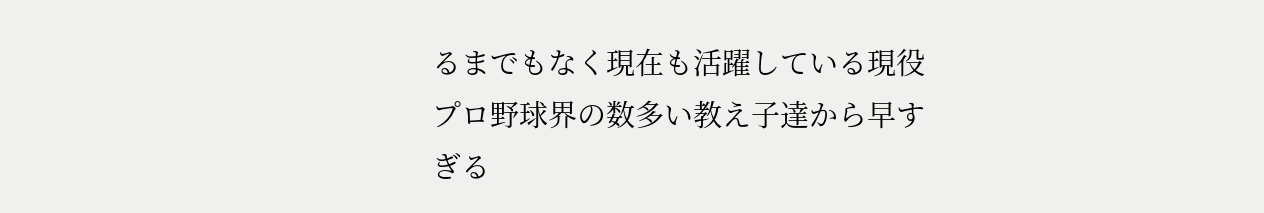るまでもなく現在も活躍している現役プロ野球界の数多い教え子達から早すぎる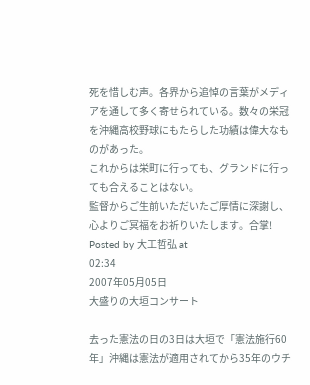死を惜しむ声。各界から追悼の言葉がメディアを通して多く寄せられている。数々の栄冠を沖縄高校野球にもたらした功績は偉大なものがあった。
これからは栄町に行っても、グランドに行っても合えることはない。
監督からご生前いただいたご厚情に深謝し、心よりご冥福をお祈りいたします。合掌!
Posted by 大工哲弘 at
02:34
2007年05月05日
大盛りの大垣コンサート

去った憲法の日の3日は大垣で「憲法施行60年」沖縄は憲法が適用されてから35年のウチ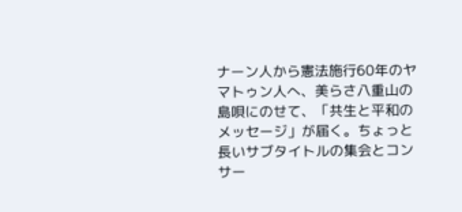ナーン人から憲法施行60年のヤマトゥン人へ、美らさ八重山の島唄にのせて、「共生と平和のメッセージ」が届く。ちょっと長いサブタイトルの集会とコンサー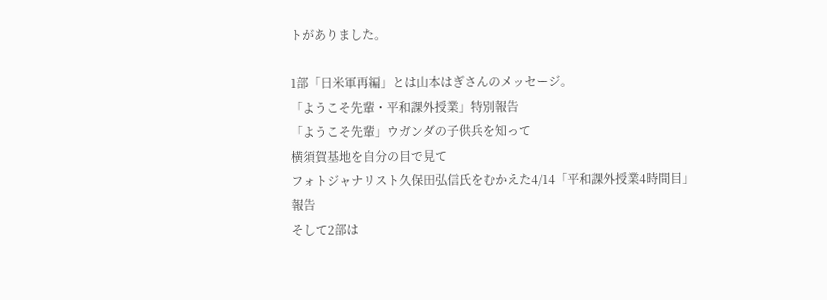トがありました。

1部「日米軍再編」とは山本はぎさんのメッセージ。
「ようこそ先輩・平和課外授業」特別報告
「ようこそ先輩」ウガンダの子供兵を知って
横須賀基地を自分の目で見て
フォトジャナリスト久保田弘信氏をむかえた4/14「平和課外授業4時間目」報告
そして2部は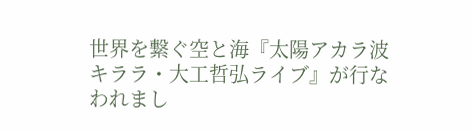世界を繋ぐ空と海『太陽アカラ波キララ・大工哲弘ライブ』が行なわれまし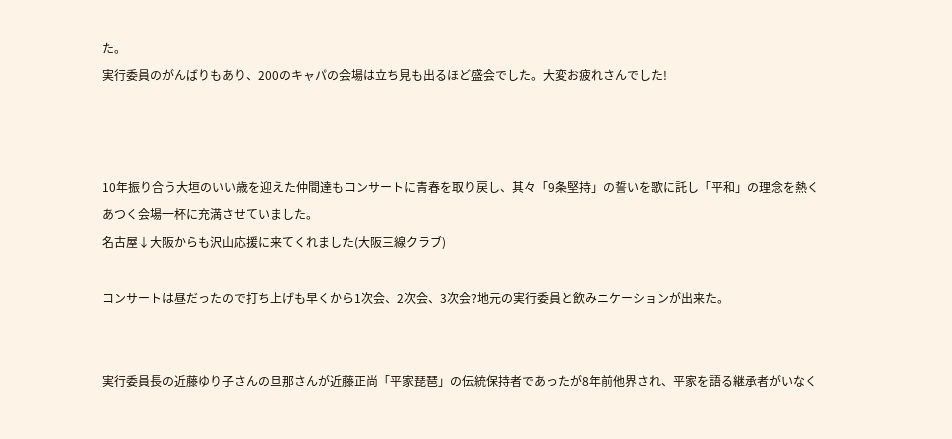た。
実行委員のがんばりもあり、200のキャパの会場は立ち見も出るほど盛会でした。大変お疲れさんでした!



10年振り合う大垣のいい歳を迎えた仲間達もコンサートに青春を取り戻し、其々「9条堅持」の誓いを歌に託し「平和」の理念を熱くあつく会場一杯に充満させていました。
名古屋↓大阪からも沢山応援に来てくれました(大阪三線クラブ)

コンサートは昼だったので打ち上げも早くから1次会、2次会、3次会?地元の実行委員と飲みニケーションが出来た。


実行委員長の近藤ゆり子さんの旦那さんが近藤正尚「平家琵琶」の伝統保持者であったが8年前他界され、平家を語る継承者がいなく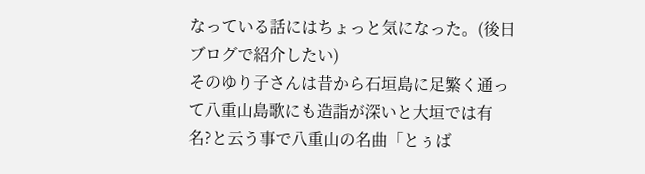なっている話にはちょっと気になった。(後日ブログで紹介したい)
そのゆり子さんは昔から石垣島に足繁く通って八重山島歌にも造詣が深いと大垣では有名?と云う事で八重山の名曲「とぅば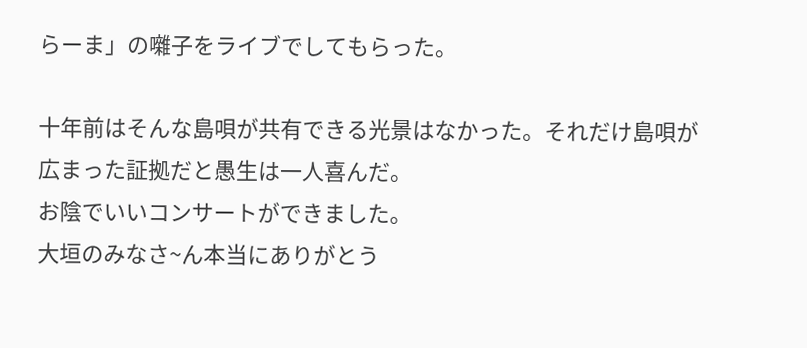らーま」の囃子をライブでしてもらった。

十年前はそんな島唄が共有できる光景はなかった。それだけ島唄が広まった証拠だと愚生は一人喜んだ。
お陰でいいコンサートができました。
大垣のみなさ~ん本当にありがとう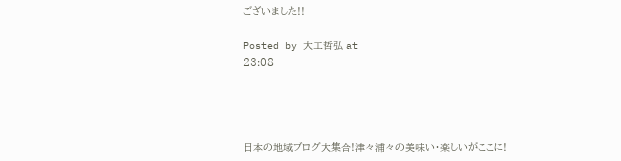ございました!!

Posted by 大工哲弘 at
23:08




日本の地域ブログ大集合!津々浦々の美味い・楽しいがここに!